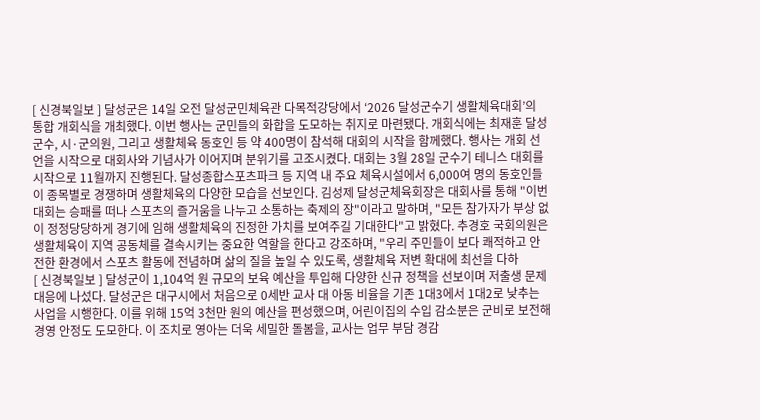[ 신경북일보 ] 달성군은 14일 오전 달성군민체육관 다목적강당에서 ‘2026 달성군수기 생활체육대회’의 통합 개회식을 개최했다. 이번 행사는 군민들의 화합을 도모하는 취지로 마련됐다. 개회식에는 최재훈 달성군수, 시·군의원, 그리고 생활체육 동호인 등 약 400명이 참석해 대회의 시작을 함께했다. 행사는 개회 선언을 시작으로 대회사와 기념사가 이어지며 분위기를 고조시켰다. 대회는 3월 28일 군수기 테니스 대회를 시작으로 11월까지 진행된다. 달성종합스포츠파크 등 지역 내 주요 체육시설에서 6,000여 명의 동호인들이 종목별로 경쟁하며 생활체육의 다양한 모습을 선보인다. 김성제 달성군체육회장은 대회사를 통해 "이번 대회는 승패를 떠나 스포츠의 즐거움을 나누고 소통하는 축제의 장"이라고 말하며, "모든 참가자가 부상 없이 정정당당하게 경기에 임해 생활체육의 진정한 가치를 보여주길 기대한다"고 밝혔다. 추경호 국회의원은 생활체육이 지역 공동체를 결속시키는 중요한 역할을 한다고 강조하며, "우리 주민들이 보다 쾌적하고 안전한 환경에서 스포츠 활동에 전념하며 삶의 질을 높일 수 있도록, 생활체육 저변 확대에 최선을 다하
[ 신경북일보 ] 달성군이 1,104억 원 규모의 보육 예산을 투입해 다양한 신규 정책을 선보이며 저출생 문제 대응에 나섰다. 달성군은 대구시에서 처음으로 0세반 교사 대 아동 비율을 기존 1대3에서 1대2로 낮추는 사업을 시행한다. 이를 위해 15억 3천만 원의 예산을 편성했으며, 어린이집의 수입 감소분은 군비로 보전해 경영 안정도 도모한다. 이 조치로 영아는 더욱 세밀한 돌봄을, 교사는 업무 부담 경감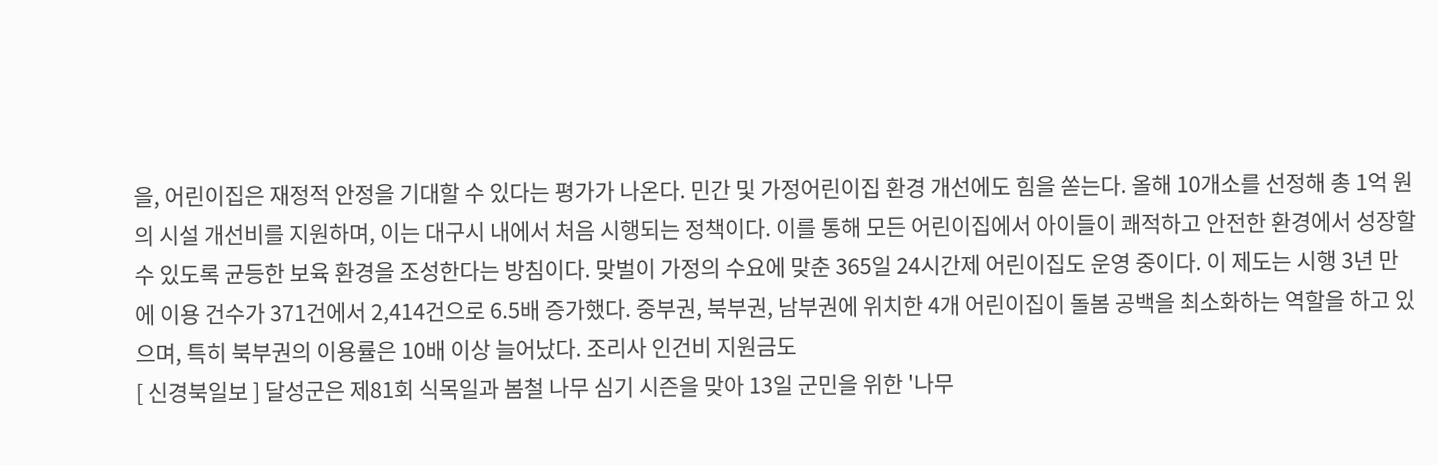을, 어린이집은 재정적 안정을 기대할 수 있다는 평가가 나온다. 민간 및 가정어린이집 환경 개선에도 힘을 쏟는다. 올해 10개소를 선정해 총 1억 원의 시설 개선비를 지원하며, 이는 대구시 내에서 처음 시행되는 정책이다. 이를 통해 모든 어린이집에서 아이들이 쾌적하고 안전한 환경에서 성장할 수 있도록 균등한 보육 환경을 조성한다는 방침이다. 맞벌이 가정의 수요에 맞춘 365일 24시간제 어린이집도 운영 중이다. 이 제도는 시행 3년 만에 이용 건수가 371건에서 2,414건으로 6.5배 증가했다. 중부권, 북부권, 남부권에 위치한 4개 어린이집이 돌봄 공백을 최소화하는 역할을 하고 있으며, 특히 북부권의 이용률은 10배 이상 늘어났다. 조리사 인건비 지원금도
[ 신경북일보 ] 달성군은 제81회 식목일과 봄철 나무 심기 시즌을 맞아 13일 군민을 위한 '나무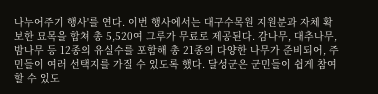나누어주기 행사'를 연다. 이번 행사에서는 대구수목원 지원분과 자체 확보한 묘목을 합쳐 총 5,520여 그루가 무료로 제공된다. 감나무, 대추나무, 밤나무 등 12종의 유실수를 포함해 총 21종의 다양한 나무가 준비되어, 주민들이 여러 선택지를 가질 수 있도록 했다. 달성군은 군민들이 쉽게 참여할 수 있도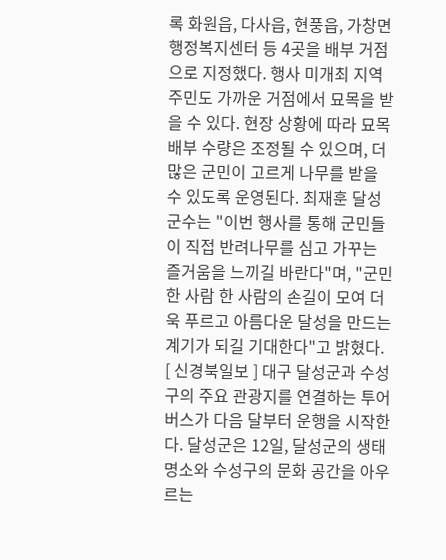록 화원읍, 다사읍, 현풍읍, 가창면 행정복지센터 등 4곳을 배부 거점으로 지정했다. 행사 미개최 지역 주민도 가까운 거점에서 묘목을 받을 수 있다. 현장 상황에 따라 묘목 배부 수량은 조정될 수 있으며, 더 많은 군민이 고르게 나무를 받을 수 있도록 운영된다. 최재훈 달성군수는 "이번 행사를 통해 군민들이 직접 반려나무를 심고 가꾸는 즐거움을 느끼길 바란다"며, "군민 한 사람 한 사람의 손길이 모여 더욱 푸르고 아름다운 달성을 만드는 계기가 되길 기대한다"고 밝혔다.
[ 신경북일보 ] 대구 달성군과 수성구의 주요 관광지를 연결하는 투어버스가 다음 달부터 운행을 시작한다. 달성군은 12일, 달성군의 생태 명소와 수성구의 문화 공간을 아우르는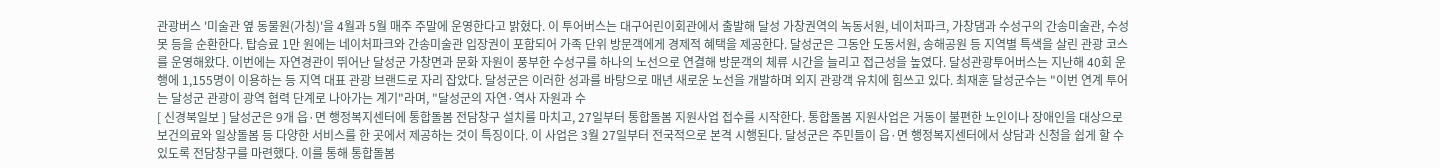관광버스 '미술관 옆 동물원(가칭)'을 4월과 5월 매주 주말에 운영한다고 밝혔다. 이 투어버스는 대구어린이회관에서 출발해 달성 가창권역의 녹동서원, 네이처파크, 가창댐과 수성구의 간송미술관, 수성못 등을 순환한다. 탑승료 1만 원에는 네이처파크와 간송미술관 입장권이 포함되어 가족 단위 방문객에게 경제적 혜택을 제공한다. 달성군은 그동안 도동서원, 송해공원 등 지역별 특색을 살린 관광 코스를 운영해왔다. 이번에는 자연경관이 뛰어난 달성군 가창면과 문화 자원이 풍부한 수성구를 하나의 노선으로 연결해 방문객의 체류 시간을 늘리고 접근성을 높였다. 달성관광투어버스는 지난해 40회 운행에 1,155명이 이용하는 등 지역 대표 관광 브랜드로 자리 잡았다. 달성군은 이러한 성과를 바탕으로 매년 새로운 노선을 개발하며 외지 관광객 유치에 힘쓰고 있다. 최재훈 달성군수는 "이번 연계 투어는 달성군 관광이 광역 협력 단계로 나아가는 계기"라며, "달성군의 자연·역사 자원과 수
[ 신경북일보 ] 달성군은 9개 읍·면 행정복지센터에 통합돌봄 전담창구 설치를 마치고, 27일부터 통합돌봄 지원사업 접수를 시작한다. 통합돌봄 지원사업은 거동이 불편한 노인이나 장애인을 대상으로 보건의료와 일상돌봄 등 다양한 서비스를 한 곳에서 제공하는 것이 특징이다. 이 사업은 3월 27일부터 전국적으로 본격 시행된다. 달성군은 주민들이 읍·면 행정복지센터에서 상담과 신청을 쉽게 할 수 있도록 전담창구를 마련했다. 이를 통해 통합돌봄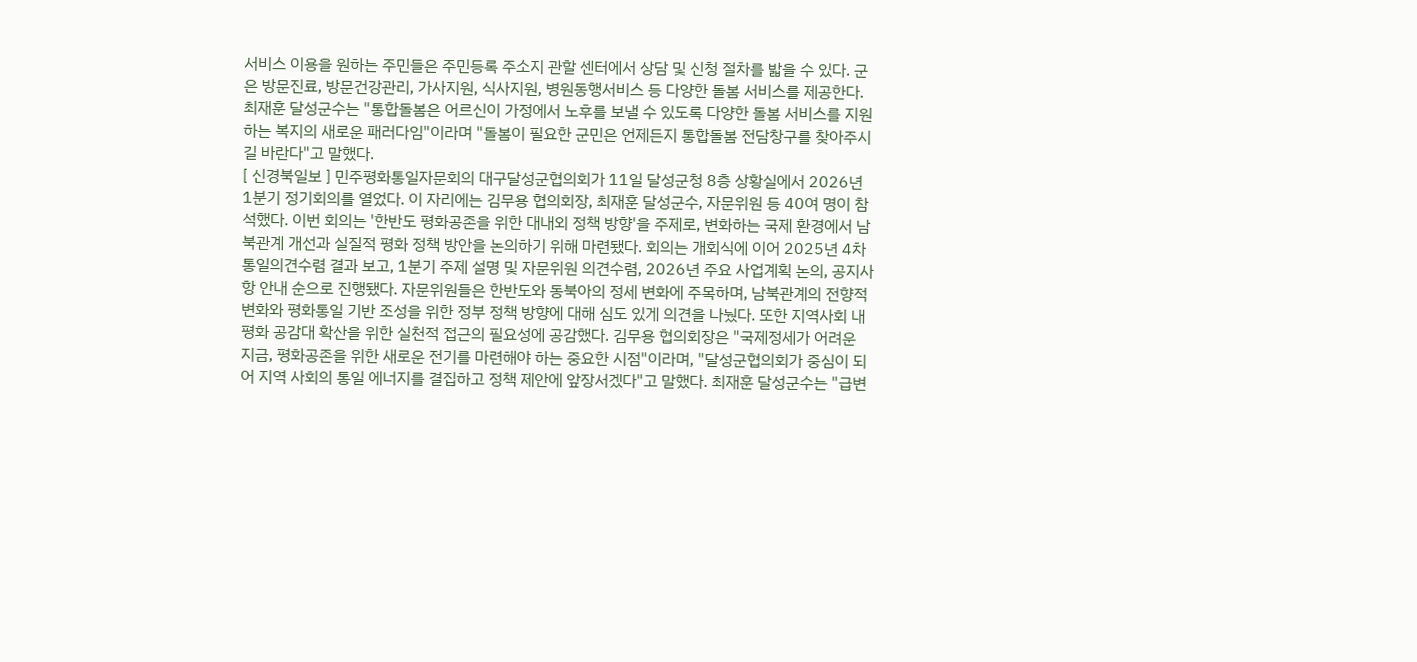서비스 이용을 원하는 주민들은 주민등록 주소지 관할 센터에서 상담 및 신청 절차를 밟을 수 있다. 군은 방문진료, 방문건강관리, 가사지원, 식사지원, 병원동행서비스 등 다양한 돌봄 서비스를 제공한다. 최재훈 달성군수는 "통합돌봄은 어르신이 가정에서 노후를 보낼 수 있도록 다양한 돌봄 서비스를 지원하는 복지의 새로운 패러다임"이라며 "돌봄이 필요한 군민은 언제든지 통합돌봄 전담창구를 찾아주시길 바란다"고 말했다.
[ 신경북일보 ] 민주평화통일자문회의 대구달성군협의회가 11일 달성군청 8층 상황실에서 2026년 1분기 정기회의를 열었다. 이 자리에는 김무용 협의회장, 최재훈 달성군수, 자문위원 등 40여 명이 참석했다. 이번 회의는 '한반도 평화공존을 위한 대내외 정책 방향'을 주제로, 변화하는 국제 환경에서 남북관계 개선과 실질적 평화 정책 방안을 논의하기 위해 마련됐다. 회의는 개회식에 이어 2025년 4차 통일의견수렴 결과 보고, 1분기 주제 설명 및 자문위원 의견수렴, 2026년 주요 사업계획 논의, 공지사항 안내 순으로 진행됐다. 자문위원들은 한반도와 동북아의 정세 변화에 주목하며, 남북관계의 전향적 변화와 평화통일 기반 조성을 위한 정부 정책 방향에 대해 심도 있게 의견을 나눴다. 또한 지역사회 내 평화 공감대 확산을 위한 실천적 접근의 필요성에 공감했다. 김무용 협의회장은 "국제정세가 어려운 지금, 평화공존을 위한 새로운 전기를 마련해야 하는 중요한 시점"이라며, "달성군협의회가 중심이 되어 지역 사회의 통일 에너지를 결집하고 정책 제안에 앞장서겠다"고 말했다. 최재훈 달성군수는 "급변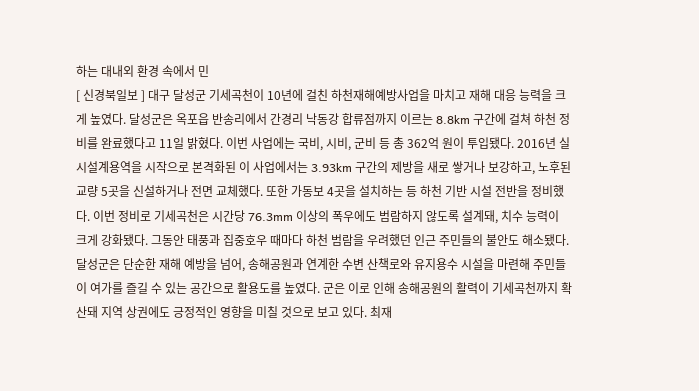하는 대내외 환경 속에서 민
[ 신경북일보 ] 대구 달성군 기세곡천이 10년에 걸친 하천재해예방사업을 마치고 재해 대응 능력을 크게 높였다. 달성군은 옥포읍 반송리에서 간경리 낙동강 합류점까지 이르는 8.8km 구간에 걸쳐 하천 정비를 완료했다고 11일 밝혔다. 이번 사업에는 국비, 시비, 군비 등 총 362억 원이 투입됐다. 2016년 실시설계용역을 시작으로 본격화된 이 사업에서는 3.93km 구간의 제방을 새로 쌓거나 보강하고, 노후된 교량 5곳을 신설하거나 전면 교체했다. 또한 가동보 4곳을 설치하는 등 하천 기반 시설 전반을 정비했다. 이번 정비로 기세곡천은 시간당 76.3mm 이상의 폭우에도 범람하지 않도록 설계돼, 치수 능력이 크게 강화됐다. 그동안 태풍과 집중호우 때마다 하천 범람을 우려했던 인근 주민들의 불안도 해소됐다. 달성군은 단순한 재해 예방을 넘어, 송해공원과 연계한 수변 산책로와 유지용수 시설을 마련해 주민들이 여가를 즐길 수 있는 공간으로 활용도를 높였다. 군은 이로 인해 송해공원의 활력이 기세곡천까지 확산돼 지역 상권에도 긍정적인 영향을 미칠 것으로 보고 있다. 최재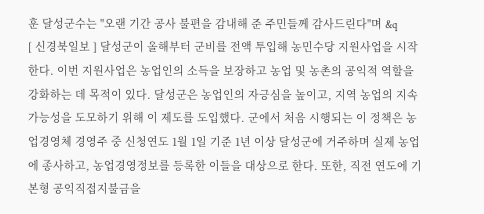훈 달성군수는 "오랜 기간 공사 불편을 감내해 준 주민들께 감사드린다"며 &q
[ 신경북일보 ] 달성군이 올해부터 군비를 전액 투입해 농민수당 지원사업을 시작한다. 이번 지원사업은 농업인의 소득을 보장하고 농업 및 농촌의 공익적 역할을 강화하는 데 목적이 있다. 달성군은 농업인의 자긍심을 높이고, 지역 농업의 지속 가능성을 도모하기 위해 이 제도를 도입했다. 군에서 처음 시행되는 이 정책은 농업경영체 경영주 중 신청연도 1월 1일 기준 1년 이상 달성군에 거주하며 실제 농업에 종사하고, 농업경영정보를 등록한 이들을 대상으로 한다. 또한, 직전 연도에 기본형 공익직접지불금을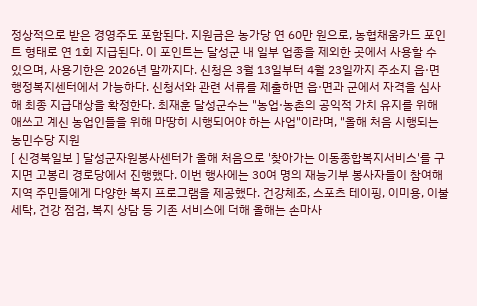정상적으로 받은 경영주도 포함된다. 지원금은 농가당 연 60만 원으로, 농협채움카드 포인트 형태로 연 1회 지급된다. 이 포인트는 달성군 내 일부 업종을 제외한 곳에서 사용할 수 있으며, 사용기한은 2026년 말까지다. 신청은 3월 13일부터 4월 23일까지 주소지 읍·면 행정복지센터에서 가능하다. 신청서와 관련 서류를 제출하면 읍·면과 군에서 자격을 심사해 최종 지급대상을 확정한다. 최재훈 달성군수는 "농업·농촌의 공익적 가치 유지를 위해 애쓰고 계신 농업인들을 위해 마땅히 시행되어야 하는 사업"이라며, "올해 처음 시행되는 농민수당 지원
[ 신경북일보 ] 달성군자원봉사센터가 올해 처음으로 '찾아가는 이동종합복지서비스'를 구지면 고봉리 경로당에서 진행했다. 이번 행사에는 30여 명의 재능기부 봉사자들이 참여해 지역 주민들에게 다양한 복지 프로그램을 제공했다. 건강체조, 스포츠 테이핑, 이미용, 이불 세탁, 건강 점검, 복지 상담 등 기존 서비스에 더해 올해는 손마사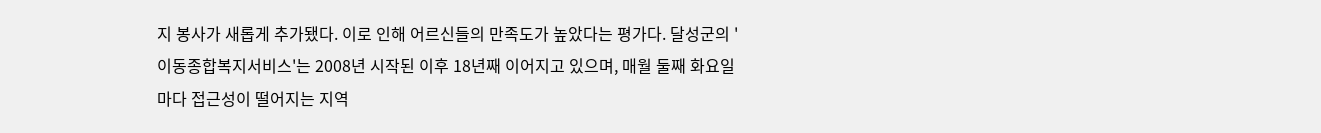지 봉사가 새롭게 추가됐다. 이로 인해 어르신들의 만족도가 높았다는 평가다. 달성군의 '이동종합복지서비스'는 2008년 시작된 이후 18년째 이어지고 있으며, 매월 둘째 화요일마다 접근성이 떨어지는 지역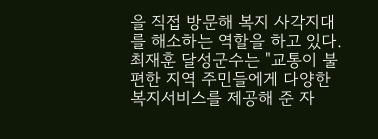을 직접 방문해 복지 사각지대를 해소하는 역할을 하고 있다. 최재훈 달성군수는 "교통이 불편한 지역 주민들에게 다양한 복지서비스를 제공해 준 자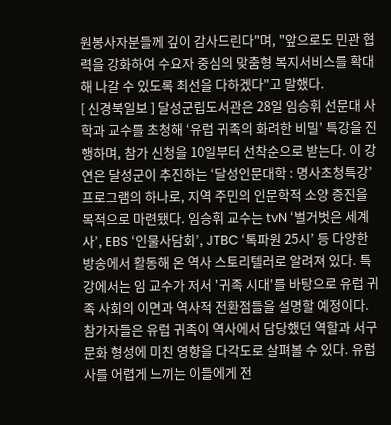원봉사자분들께 깊이 감사드린다"며, "앞으로도 민관 협력을 강화하여 수요자 중심의 맞춤형 복지서비스를 확대해 나갈 수 있도록 최선을 다하겠다"고 말했다.
[ 신경북일보 ] 달성군립도서관은 28일 임승휘 선문대 사학과 교수를 초청해 ‘유럽 귀족의 화려한 비밀’ 특강을 진행하며, 참가 신청을 10일부터 선착순으로 받는다. 이 강연은 달성군이 추진하는 ‘달성인문대학 : 명사초청특강’ 프로그램의 하나로, 지역 주민의 인문학적 소양 증진을 목적으로 마련됐다. 임승휘 교수는 tvN ‘벌거벗은 세계사’, EBS ‘인물사담회’, JTBC ‘톡파원 25시’ 등 다양한 방송에서 활동해 온 역사 스토리텔러로 알려져 있다. 특강에서는 임 교수가 저서 '귀족 시대'를 바탕으로 유럽 귀족 사회의 이면과 역사적 전환점들을 설명할 예정이다. 참가자들은 유럽 귀족이 역사에서 담당했던 역할과 서구 문화 형성에 미친 영향을 다각도로 살펴볼 수 있다. 유럽사를 어렵게 느끼는 이들에게 전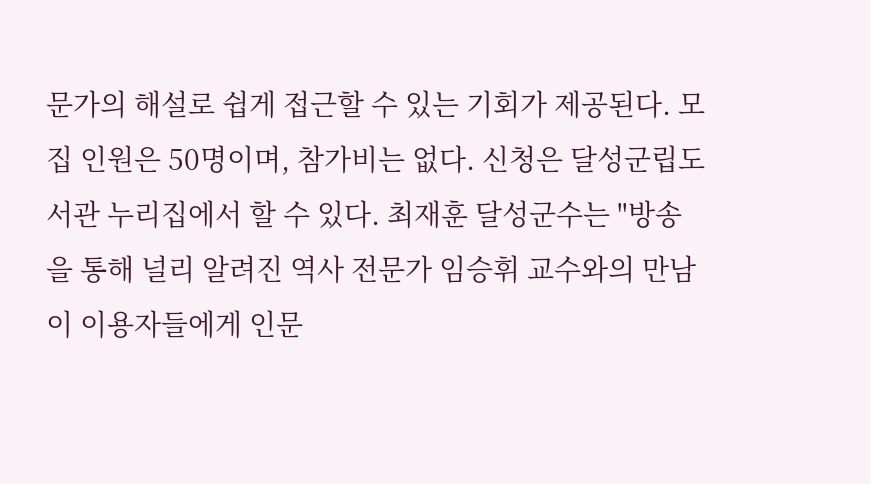문가의 해설로 쉽게 접근할 수 있는 기회가 제공된다. 모집 인원은 50명이며, 참가비는 없다. 신청은 달성군립도서관 누리집에서 할 수 있다. 최재훈 달성군수는 "방송을 통해 널리 알려진 역사 전문가 임승휘 교수와의 만남이 이용자들에게 인문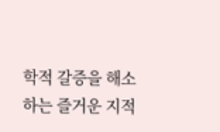학적 갈증을 해소하는 즐거운 지적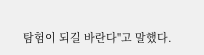탐험이 되길 바란다"고 말했다.